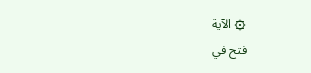۞ الآية
فتح في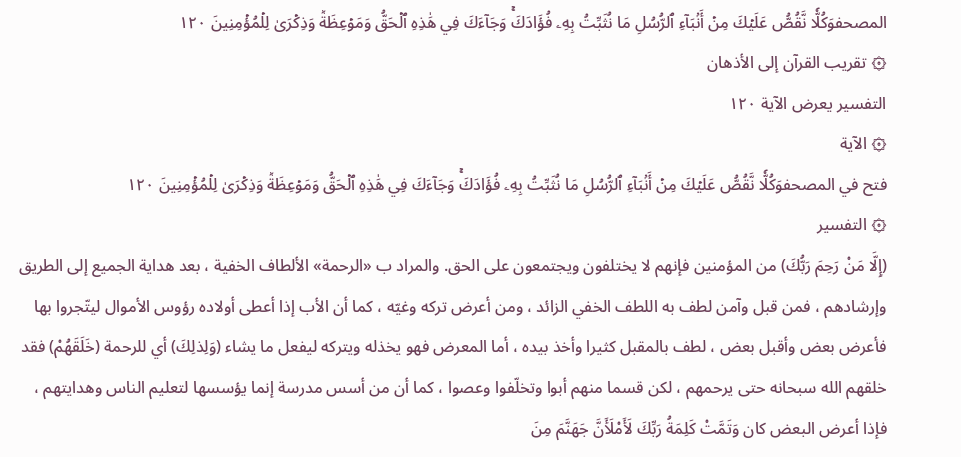المصحفوَكُلّٗا نَّقُصُّ عَلَيۡكَ مِنۡ أَنۢبَآءِ ٱلرُّسُلِ مَا نُثَبِّتُ بِهِۦ فُؤَادَكَۚ وَجَآءَكَ فِي هَٰذِهِ ٱلۡحَقُّ وَمَوۡعِظَةٞ وَذِكۡرَىٰ لِلۡمُؤۡمِنِينَ ١٢٠
۞ تقريب القرآن إلى الأذهان
التفسير يعرض الآية ١٢٠
۞ الآية
فتح في المصحفوَكُلّٗا نَّقُصُّ عَلَيۡكَ مِنۡ أَنۢبَآءِ ٱلرُّسُلِ مَا نُثَبِّتُ بِهِۦ فُؤَادَكَۚ وَجَآءَكَ فِي هَٰذِهِ ٱلۡحَقُّ وَمَوۡعِظَةٞ وَذِكۡرَىٰ لِلۡمُؤۡمِنِينَ ١٢٠
۞ التفسير
(إِلَّا مَنْ رَحِمَ رَبُّكَ) من المؤمنين فإنهم لا يختلفون ويجتمعون على الحق. والمراد ب «الرحمة» الألطاف الخفية ، بعد هداية الجميع إلى الطريق وإرشادهم ، فمن قبل وآمن لطف به اللطف الخفي الزائد ، ومن أعرض تركه وغيّه ، كما أن الأب إذا أعطى أولاده رؤوس الأموال ليتّجروا بها فأعرض بعض وأقبل بعض ، لطف بالمقبل كثيرا وأخذ بيده ، أما المعرض فهو يخذله ويتركه ليفعل ما يشاء (وَلِذلِكَ) أي للرحمة (خَلَقَهُمْ) فقد خلقهم الله سبحانه حتى يرحمهم ، لكن قسما منهم أبوا وتخلّفوا وعصوا ، كما أن من أسس مدرسة إنما يؤسسها لتعليم الناس وهدايتهم ، فإذا أعرض البعض كان وَتَمَّتْ كَلِمَةُ رَبِّكَ لَأَمْلَأَنَّ جَهَنَّمَ مِنَ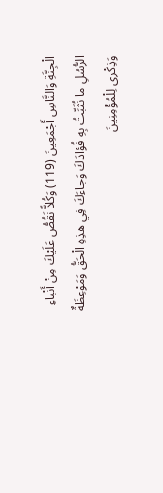الْجِنَّةِ وَالنَّاسِ أَجْمَعِينَ (119) وَكُلاًّ نَقُصُّ عَلَيْكَ مِنْ أَنْباءِ الرُّسُلِ ما نُثَبِّتُ بِهِ فُؤادَكَ وَجاءَكَ فِي هذِهِ الْحَقُّ وَمَوْعِظَةٌ وَذِكْرى لِلْمُؤْمِنِينَ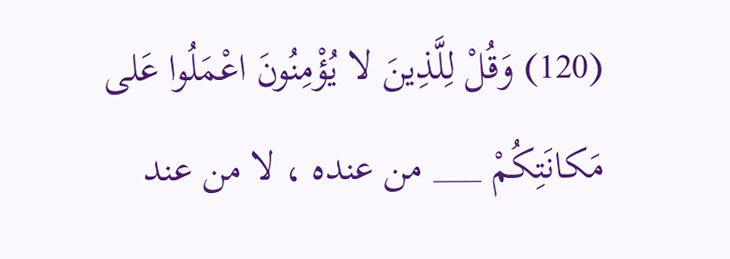(120) وَقُلْ لِلَّذِينَ لا يُؤْمِنُونَ اعْمَلُوا عَلى مَكانَتِكُمْ ___ من عنده ، لا من عند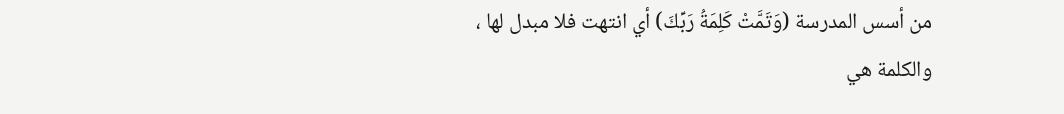من أسس المدرسة (وَتَمَّتْ كَلِمَةُ رَبِّكَ) أي انتهت فلا مبدل لها ، والكلمة هي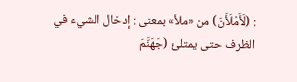: (لَأَمْلَأَنَ) من «ملأ» بمعنى : إدخال الشيء في الظرف حتى يمتلئ (جَهَنَّمَ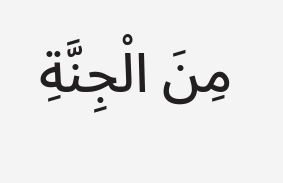مِنَ الْجِنَّةِ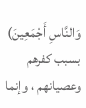وَالنَّاسِ أَجْمَعِينَ) بسبب كفرهم وعصيانهم ، وإنما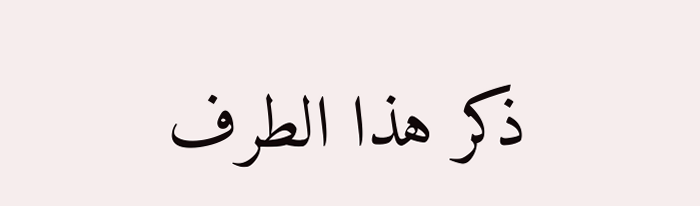ذكر هذا الطرف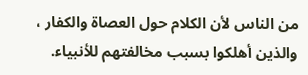من الناس لأن الكلام حول العصاة والكفار ، والذين أهلكوا بسبب مخالفتهم للأنبياء.